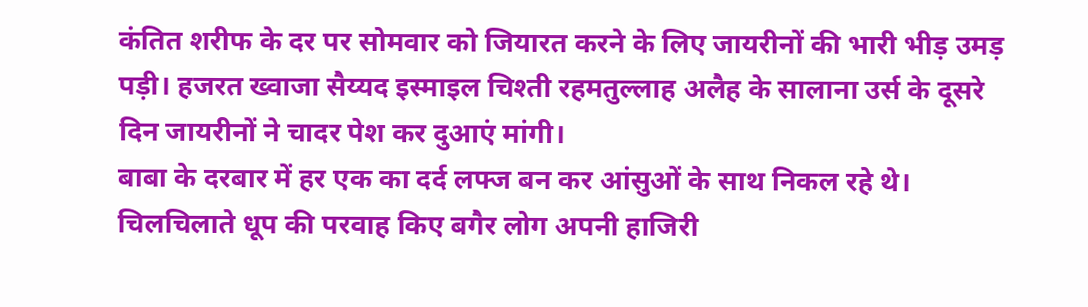कंतित शरीफ के दर पर सोमवार को जियारत करने के लिए जायरीनों की भारी भीड़ उमड़ पड़ी। हजरत ख्वाजा सैय्यद इस्माइल चिश्ती रहमतुल्लाह अलैह के सालाना उर्स के दूसरे दिन जायरीनों ने चादर पेश कर दुआएं मांगी।
बाबा के दरबार में हर एक का दर्द लफ्ज बन कर आंसुओं के साथ निकल रहे थे। चिलचिलाते धूप की परवाह किए बगैर लोग अपनी हाजिरी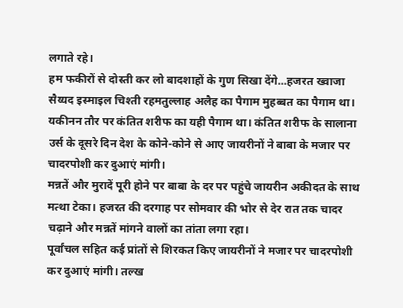लगाते रहे।
हम फकीरों से दोस्ती कर लो बादशाहों के गुण सिखा देंगे...हजरत ख्वाजा सैय्यद इस्माइल चिश्ती रहमतुल्लाह अलैह का पैगाम मुहब्बत का पैगाम था।
यकीनन तौर पर कंतित शरीफ का यही पैगाम था। कंतित शरीफ के सालाना उर्स के दूसरे दिन देश के कोने-कोने से आए जायरीनों ने बाबा के मजार पर चादरपोशी कर दुआएं मांगी।
मन्नतें और मुरादें पूरी होने पर बाबा के दर पर पहुंचे जायरीन अकीदत के साथ मत्था टेका। हजरत की दरगाह पर सोमवार की भोर से देर रात तक चादर चढ़ाने और मन्नतें मांगने वालों का तांता लगा रहा।
पूर्वांचल सहित कई प्रांतों से शिरकत किए जायरीनों ने मजार पर चादरपोशी कर दुआएं मांगी। तल्ख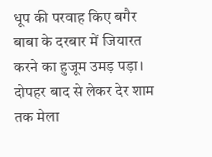धूप की परवाह किए बगैर बाबा के दरबार में जियारत करने का हुजूम उमड़ पड़ा।
दोपहर बाद से लेकर देर शाम तक मेला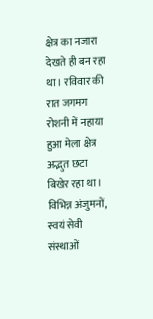क्षेत्र का नजारा देखते ही बन रहा था। रविवार की रात जगमग रोशनी में नहाया हुआ मेला क्षेत्र अद्भुत छटा बिखेर रहा था। विभिन्न अंजुमनों, स्वयं सेवी संस्थाओं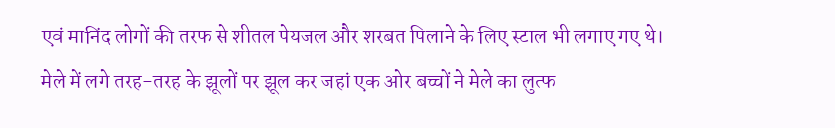एवं मानिंद लोगों की तरफ से शीतल पेयजल और शरबत पिलाने के लिए स्टाल भी लगाए गए थे।
मेले में लगे तरह-तरह के झूलों पर झूल कर जहां एक ओर बच्चों ने मेले का लुत्फ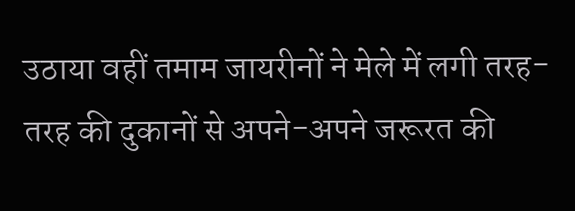उठाया वहीं तमाम जायरीनों ने मेले में लगी तरह-तरह की दुकानों से अपने-अपने जरूरत की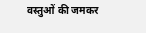वस्तुओं की जमकर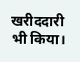खरीददारी भी किया।